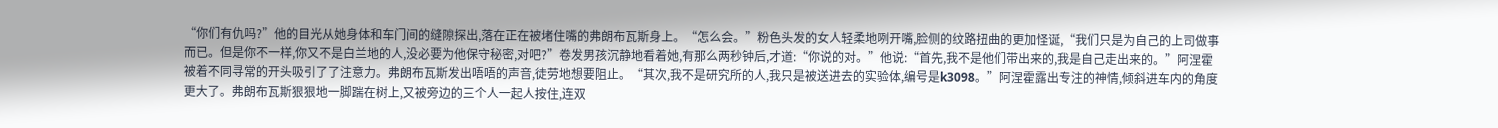“你们有仇吗?”他的目光从她身体和车门间的缝隙探出,落在正在被堵住嘴的弗朗布瓦斯身上。“怎么会。”粉色头发的女人轻柔地咧开嘴,脸侧的纹路扭曲的更加怪诞,“我们只是为自己的上司做事而已。但是你不一样,你又不是白兰地的人,没必要为他保守秘密,对吧?”卷发男孩沉静地看着她,有那么两秒钟后,才道:“你说的对。”他说:“首先,我不是他们带出来的,我是自己走出来的。”阿涅霍被着不同寻常的开头吸引了了注意力。弗朗布瓦斯发出唔唔的声音,徒劳地想要阻止。“其次,我不是研究所的人,我只是被送进去的实验体,编号是k3098。”阿涅霍露出专注的神情,倾斜进车内的角度更大了。弗朗布瓦斯狠狠地一脚踹在树上,又被旁边的三个人一起人按住,连双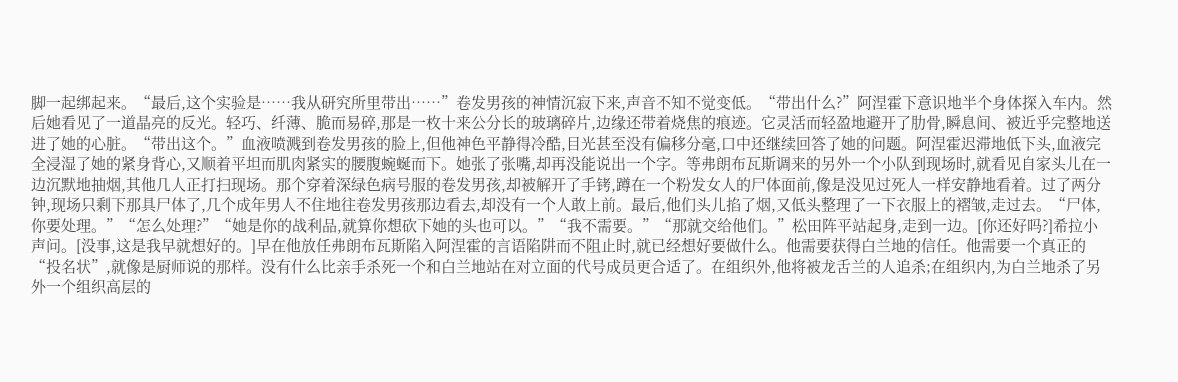脚一起绑起来。“最后,这个实验是……我从研究所里带出……”卷发男孩的神情沉寂下来,声音不知不觉变低。“带出什么?”阿涅霍下意识地半个身体探入车内。然后她看见了一道晶亮的反光。轻巧、纤薄、脆而易碎,那是一枚十来公分长的玻璃碎片,边缘还带着烧焦的痕迹。它灵活而轻盈地避开了肋骨,瞬息间、被近乎完整地送进了她的心脏。“带出这个。”血液喷溅到卷发男孩的脸上,但他神色平静得冷酷,目光甚至没有偏移分毫,口中还继续回答了她的问题。阿涅霍迟滞地低下头,血液完全浸湿了她的紧身背心,又顺着平坦而肌肉紧实的腰腹蜿蜒而下。她张了张嘴,却再没能说出一个字。等弗朗布瓦斯调来的另外一个小队到现场时,就看见自家头儿在一边沉默地抽烟,其他几人正打扫现场。那个穿着深绿色病号服的卷发男孩,却被解开了手铐,蹲在一个粉发女人的尸体面前,像是没见过死人一样安静地看着。过了两分钟,现场只剩下那具尸体了,几个成年男人不住地往卷发男孩那边看去,却没有一个人敢上前。最后,他们头儿掐了烟,又低头整理了一下衣服上的褶皱,走过去。“尸体,你要处理。”“怎么处理?”“她是你的战利品,就算你想砍下她的头也可以。”“我不需要。”“那就交给他们。”松田阵平站起身,走到一边。[你还好吗?]希拉小声问。[没事,这是我早就想好的。]早在他放任弗朗布瓦斯陷入阿涅霍的言语陷阱而不阻止时,就已经想好要做什么。他需要获得白兰地的信任。他需要一个真正的“投名状”,就像是厨师说的那样。没有什么比亲手杀死一个和白兰地站在对立面的代号成员更合适了。在组织外,他将被龙舌兰的人追杀;在组织内,为白兰地杀了另外一个组织高层的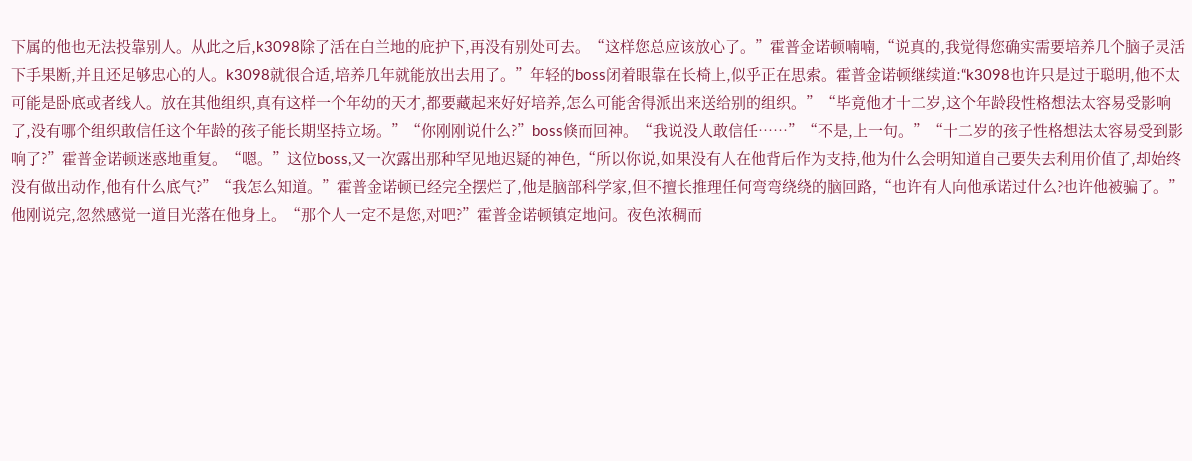下属的他也无法投靠别人。从此之后,k3098除了活在白兰地的庇护下,再没有别处可去。“这样您总应该放心了。”霍普金诺顿喃喃,“说真的,我觉得您确实需要培养几个脑子灵活下手果断,并且还足够忠心的人。k3098就很合适,培养几年就能放出去用了。”年轻的boss闭着眼靠在长椅上,似乎正在思索。霍普金诺顿继续道:“k3098也许只是过于聪明,他不太可能是卧底或者线人。放在其他组织,真有这样一个年幼的天才,都要藏起来好好培养,怎么可能舍得派出来送给别的组织。”“毕竟他才十二岁,这个年龄段性格想法太容易受影响了,没有哪个组织敢信任这个年龄的孩子能长期坚持立场。”“你刚刚说什么?”boss倏而回神。“我说没人敢信任……”“不是,上一句。”“十二岁的孩子性格想法太容易受到影响了?”霍普金诺顿迷惑地重复。“嗯。”这位boss,又一次露出那种罕见地迟疑的神色,“所以你说,如果没有人在他背后作为支持,他为什么会明知道自己要失去利用价值了,却始终没有做出动作,他有什么底气?”“我怎么知道。”霍普金诺顿已经完全摆烂了,他是脑部科学家,但不擅长推理任何弯弯绕绕的脑回路,“也许有人向他承诺过什么?也许他被骗了。”他刚说完,忽然感觉一道目光落在他身上。“那个人一定不是您,对吧?”霍普金诺顿镇定地问。夜色浓稠而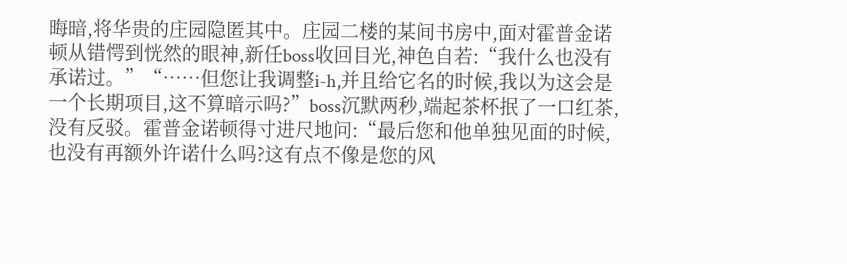晦暗,将华贵的庄园隐匿其中。庄园二楼的某间书房中,面对霍普金诺顿从错愕到恍然的眼神,新任boss收回目光,神色自若:“我什么也没有承诺过。”“……但您让我调整i-h,并且给它名的时候,我以为这会是一个长期项目,这不算暗示吗?”boss沉默两秒,端起茶杯抿了一口红茶,没有反驳。霍普金诺顿得寸进尺地问:“最后您和他单独见面的时候,也没有再额外许诺什么吗?这有点不像是您的风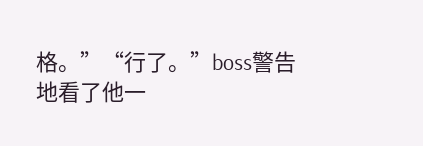格。”“行了。”boss警告地看了他一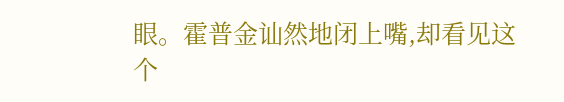眼。霍普金讪然地闭上嘴,却看见这个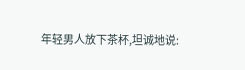年轻男人放下茶杯,坦诚地说: